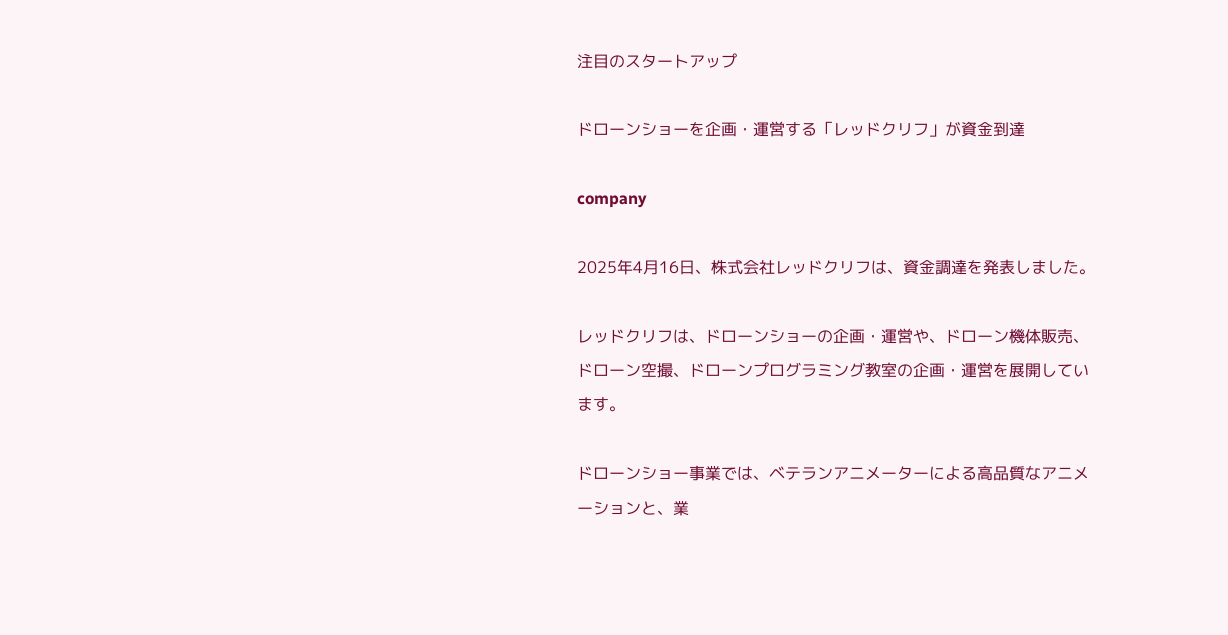注目のスタートアップ

ドローンショーを企画・運営する「レッドクリフ」が資金到達

company

2025年4月16日、株式会社レッドクリフは、資金調達を発表しました。

レッドクリフは、ドローンショーの企画・運営や、ドローン機体販売、ドローン空撮、ドローンプログラミング教室の企画・運営を展開しています。

ドローンショー事業では、ベテランアニメーターによる高品質なアニメーションと、業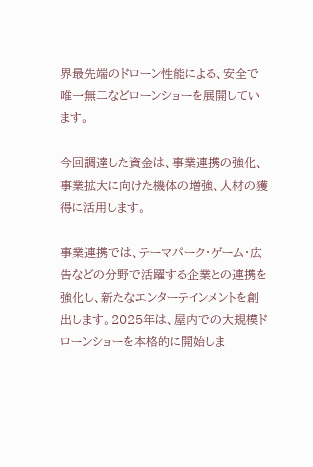界最先端のドローン性能による、安全で唯一無二などローンショーを展開しています。

今回調達した資金は、事業連携の強化、事業拡大に向けた機体の増強、人材の獲得に活用します。

事業連携では、テーマパーク・ゲーム・広告などの分野で活躍する企業との連携を強化し、新たなエンターテインメントを創出します。2025年は、屋内での大規模ドローンショーを本格的に開始しま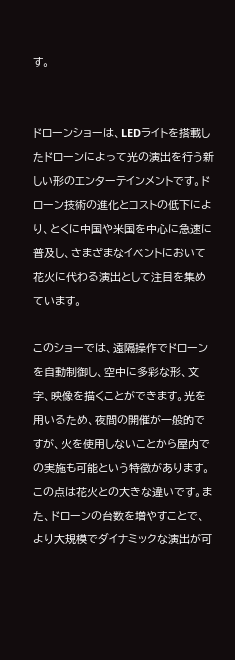す。


ドローンショーは、LEDライトを搭載したドローンによって光の演出を行う新しい形のエンターテインメントです。ドローン技術の進化とコストの低下により、とくに中国や米国を中心に急速に普及し、さまざまなイベントにおいて花火に代わる演出として注目を集めています。

このショーでは、遠隔操作でドローンを自動制御し、空中に多彩な形、文字、映像を描くことができます。光を用いるため、夜間の開催が一般的ですが、火を使用しないことから屋内での実施も可能という特徴があります。この点は花火との大きな違いです。また、ドローンの台数を増やすことで、より大規模でダイナミックな演出が可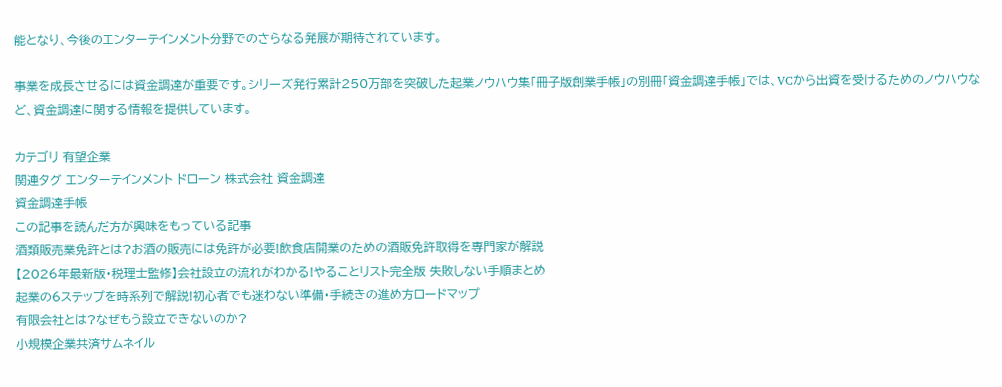能となり、今後のエンターテインメント分野でのさらなる発展が期待されています。

事業を成長させるには資金調達が重要です。シリーズ発行累計250万部を突破した起業ノウハウ集「冊子版創業手帳」の別冊「資金調達手帳」では、VCから出資を受けるためのノウハウなど、資金調達に関する情報を提供しています。

カテゴリ 有望企業
関連タグ エンターテインメント ドローン 株式会社 資金調達
資金調達手帳
この記事を読んだ方が興味をもっている記事
酒類販売業免許とは?お酒の販売には免許が必要!飲食店開業のための酒販免許取得を専門家が解説
【2026年最新版・税理士監修】会社設立の流れがわかる!やることリスト完全版 失敗しない手順まとめ
起業の6ステップを時系列で解説!初心者でも迷わない準備・手続きの進め方ロードマップ
有限会社とは?なぜもう設立できないのか?
小規模企業共済サムネイル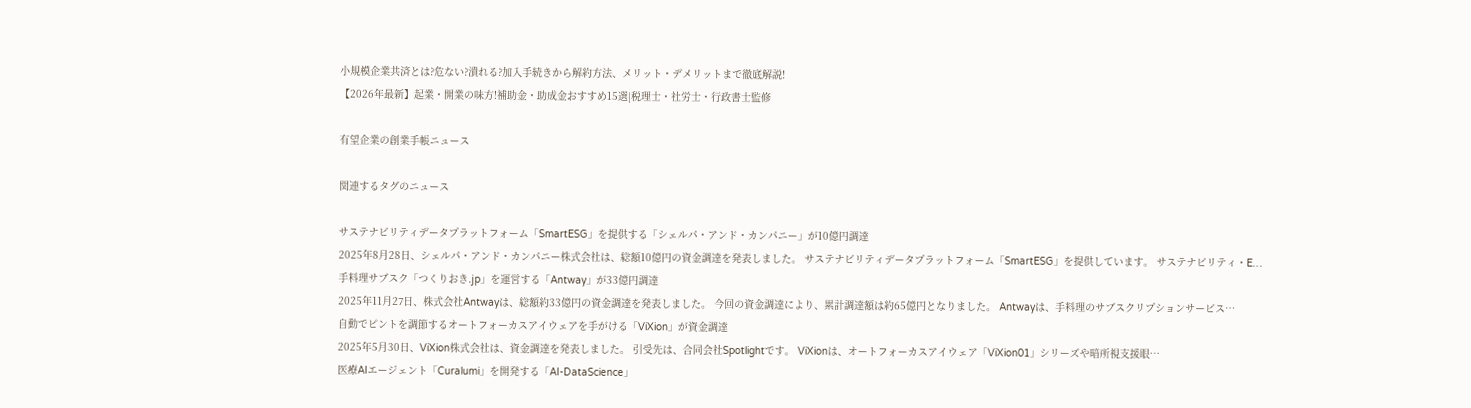小規模企業共済とは?危ない?潰れる?加入手続きから解約方法、メリット・デメリットまで徹底解説!
【2026年最新】起業・開業の味方!補助金・助成金おすすめ15選|税理士・社労士・行政書士監修

有望企業の創業手帳ニュース

関連するタグのニュース

サステナビリティデータプラットフォーム「SmartESG」を提供する「シェルパ・アンド・カンパニー」が10億円調達
2025年8月28日、シェルパ・アンド・カンパニー株式会社は、総額10億円の資金調達を発表しました。 サステナビリティデータプラットフォーム「SmartESG」を提供しています。 サステナビリティ・E…
手料理サブスク「つくりおき.jp」を運営する「Antway」が33億円調達
2025年11月27日、株式会社Antwayは、総額約33億円の資金調達を発表しました。 今回の資金調達により、累計調達額は約65億円となりました。 Antwayは、手料理のサブスクリプションサービス…
自動でピントを調節するオートフォーカスアイウェアを手がける「ViXion」が資金調達
2025年5月30日、ViXion株式会社は、資金調達を発表しました。 引受先は、合同会社Spotlightです。 ViXionは、オートフォーカスアイウェア「ViXion01」シリーズや暗所視支援眼…
医療AIエージェント「Curalumi」を開発する「AI-DataScience」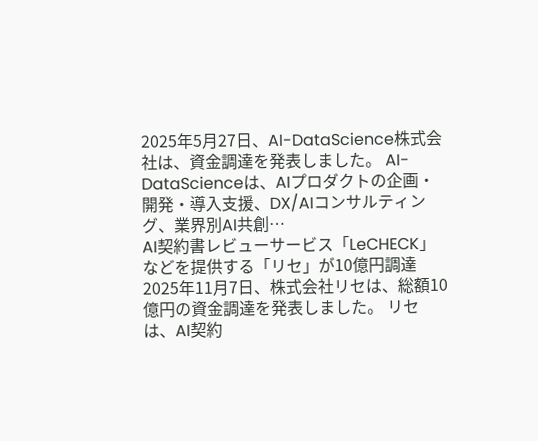2025年5月27日、AI-DataScience株式会社は、資金調達を発表しました。 AI-DataScienceは、AIプロダクトの企画・開発・導入支援、DX/AIコンサルティング、業界別AI共創…
AI契約書レビューサービス「LeCHECK」などを提供する「リセ」が10億円調達
2025年11月7日、株式会社リセは、総額10億円の資金調達を発表しました。 リセは、AI契約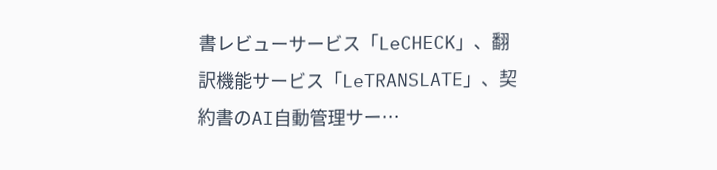書レビューサービス「LeCHECK」、翻訳機能サービス「LeTRANSLATE」、契約書のAI自動管理サー…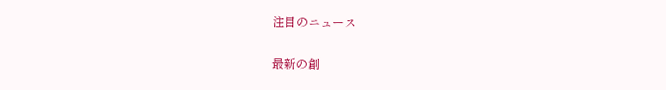注目のニュース

最新の創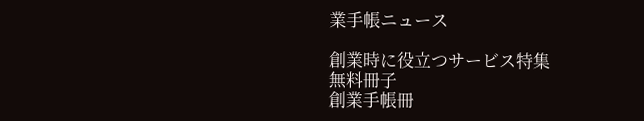業手帳ニュース

創業時に役立つサービス特集
無料冊子
創業手帳冊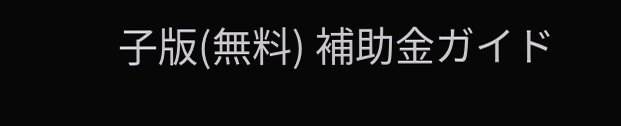子版(無料) 補助金ガイド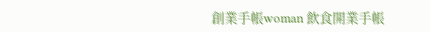創業手帳woman 飲食開業手帳